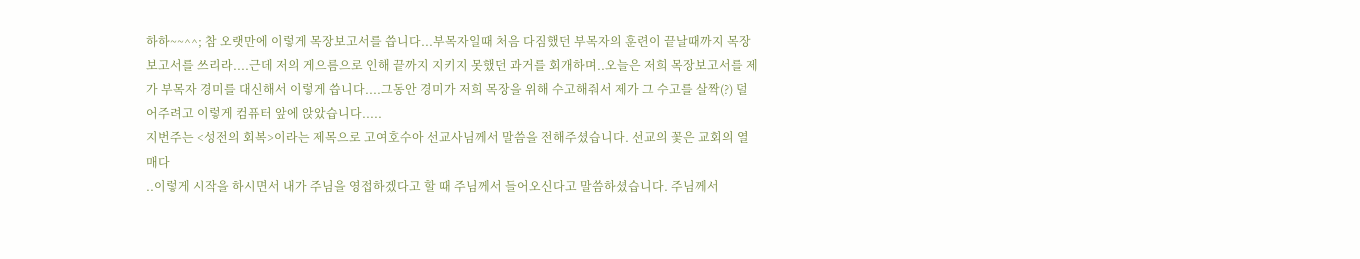하하~~^^; 참 오랫만에 이렇게 목장보고서를 씁니다...부목자일때 처음 다짐했던 부목자의 훈련이 끝날때까지 목장보고서를 쓰리라....근데 저의 게으름으로 인해 끝까지 지키지 못했던 과거를 회개하며..오늘은 저희 목장보고서를 제가 부목자 경미를 대신해서 이렇게 씁니다....그동안 경미가 저희 목장을 위해 수고해줘서 제가 그 수고를 살짝(?) 덜어주려고 이렇게 컴퓨터 앞에 앉았습니다.....
지번주는 <성전의 회복>이라는 제목으로 고여호수아 선교사님께서 말씀을 전해주셨습니다. 선교의 꽃은 교회의 열매다
..이렇게 시작을 하시면서 내가 주님을 영접하겠다고 할 때 주님께서 들어오신다고 말씀하셨습니다. 주님께서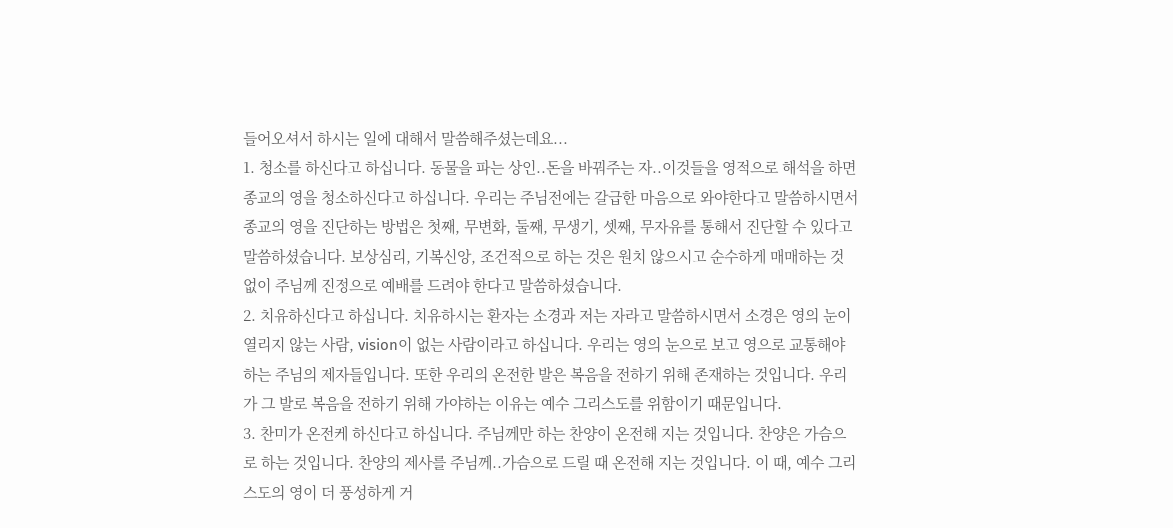들어오셔서 하시는 일에 대해서 말씀해주셨는데요...
1. 청소를 하신다고 하십니다. 동물을 파는 상인..돈을 바꿔주는 자..이것들을 영적으로 해석을 하면 종교의 영을 청소하신다고 하십니다. 우리는 주님전에는 갈급한 마음으로 와야한다고 말씀하시면서 종교의 영을 진단하는 방법은 첫째, 무변화, 둘째, 무생기, 셋째, 무자유를 통해서 진단할 수 있다고 말씀하셨습니다. 보상심리, 기복신앙, 조건적으로 하는 것은 원치 않으시고 순수하게 매매하는 것 없이 주님께 진정으로 예배를 드려야 한다고 말씀하셨습니다.
2. 치유하신다고 하십니다. 치유하시는 환자는 소경과 저는 자라고 말씀하시면서 소경은 영의 눈이 열리지 않는 사람, vision이 없는 사람이라고 하십니다. 우리는 영의 눈으로 보고 영으로 교통해야하는 주님의 제자들입니다. 또한 우리의 온전한 발은 복음을 전하기 위해 존재하는 것입니다. 우리가 그 발로 복음을 전하기 위해 가야하는 이유는 예수 그리스도를 위함이기 때문입니다.
3. 찬미가 온전케 하신다고 하십니다. 주님께만 하는 찬양이 온전해 지는 것입니다. 찬양은 가슴으로 하는 것입니다. 찬양의 제사를 주님께..가슴으로 드릴 때 온전해 지는 것입니다. 이 때, 예수 그리스도의 영이 더 풍성하게 거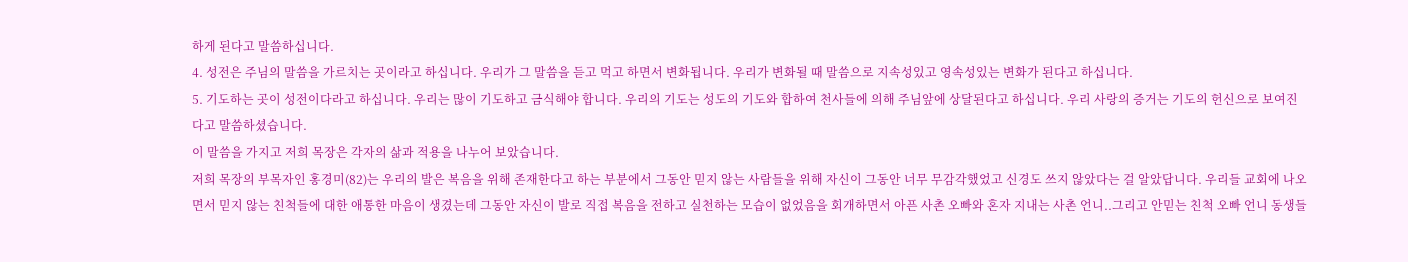하게 된다고 말씀하십니다.
4. 성전은 주님의 말씀을 가르치는 곳이라고 하십니다. 우리가 그 말씀을 듣고 먹고 하면서 변화됩니다. 우리가 변화될 때 말씀으로 지속성있고 영속성있는 변화가 된다고 하십니다.
5. 기도하는 곳이 성전이다라고 하십니다. 우리는 많이 기도하고 금식해야 합니다. 우리의 기도는 성도의 기도와 합하여 천사들에 의해 주님앞에 상달된다고 하십니다. 우리 사랑의 증거는 기도의 헌신으로 보여진다고 말씀하셨습니다.
이 말씀을 가지고 저희 목장은 각자의 삶과 적용을 나누어 보았습니다.
저희 목장의 부목자인 홍경미(82)는 우리의 발은 복음을 위해 존재한다고 하는 부분에서 그동안 믿지 않는 사람들을 위해 자신이 그동안 너무 무감각했었고 신경도 쓰지 않았다는 걸 알았답니다. 우리들 교회에 나오면서 믿지 않는 친척들에 대한 애통한 마음이 생겼는데 그동안 자신이 발로 직접 복음을 전하고 실천하는 모습이 없었음을 회개하면서 아픈 사촌 오빠와 혼자 지내는 사촌 언니..그리고 안믿는 친척 오빠 언니 동생들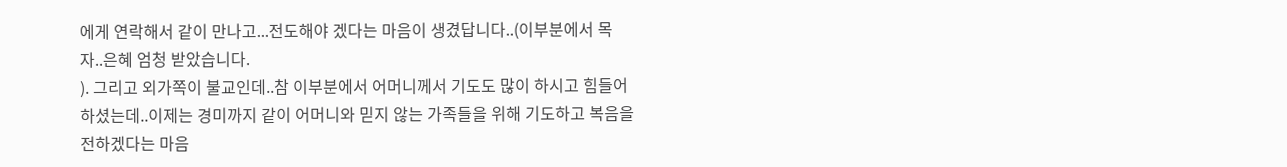에게 연락해서 같이 만나고...전도해야 겠다는 마음이 생겼답니다..(이부분에서 목자..은혜 엄청 받았습니다.
). 그리고 외가쪽이 불교인데..참 이부분에서 어머니께서 기도도 많이 하시고 힘들어 하셨는데..이제는 경미까지 같이 어머니와 믿지 않는 가족들을 위해 기도하고 복음을 전하겠다는 마음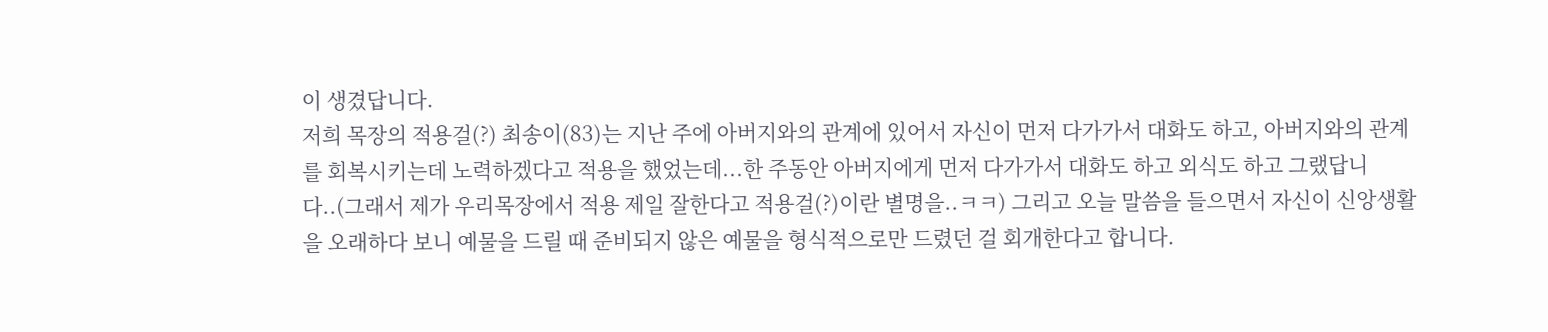이 생겼답니다.
저희 목장의 적용걸(?) 최송이(83)는 지난 주에 아버지와의 관계에 있어서 자신이 먼저 다가가서 대화도 하고, 아버지와의 관계를 회복시키는데 노력하겠다고 적용을 했었는데...한 주동안 아버지에게 먼저 다가가서 대화도 하고 외식도 하고 그랬답니다..(그래서 제가 우리목장에서 적용 제일 잘한다고 적용걸(?)이란 별명을..ㅋㅋ) 그리고 오늘 말씀을 들으면서 자신이 신앙생활을 오래하다 보니 예물을 드릴 때 준비되지 않은 예물을 형식적으로만 드렸던 걸 회개한다고 합니다.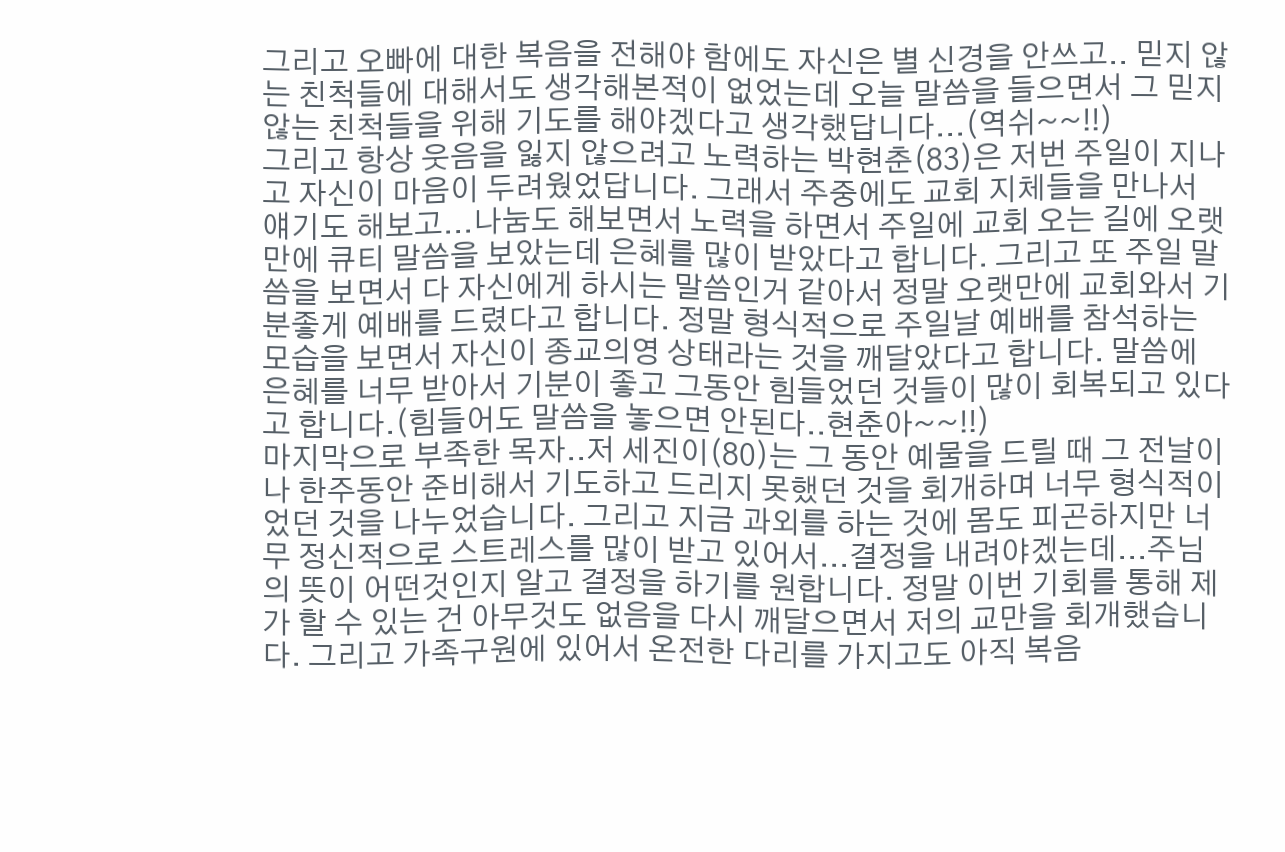그리고 오빠에 대한 복음을 전해야 함에도 자신은 별 신경을 안쓰고.. 믿지 않는 친척들에 대해서도 생각해본적이 없었는데 오늘 말씀을 들으면서 그 믿지 않는 친척들을 위해 기도를 해야겠다고 생각했답니다...(역쉬~~!!)
그리고 항상 웃음을 잃지 않으려고 노력하는 박현춘(83)은 저번 주일이 지나고 자신이 마음이 두려웠었답니다. 그래서 주중에도 교회 지체들을 만나서 얘기도 해보고...나눔도 해보면서 노력을 하면서 주일에 교회 오는 길에 오랫만에 큐티 말씀을 보았는데 은혜를 많이 받았다고 합니다. 그리고 또 주일 말씀을 보면서 다 자신에게 하시는 말씀인거 같아서 정말 오랫만에 교회와서 기분좋게 예배를 드렸다고 합니다. 정말 형식적으로 주일날 예배를 참석하는 모습을 보면서 자신이 종교의영 상태라는 것을 깨달았다고 합니다. 말씀에 은혜를 너무 받아서 기분이 좋고 그동안 힘들었던 것들이 많이 회복되고 있다고 합니다.(힘들어도 말씀을 놓으면 안된다..현춘아~~!!)
마지막으로 부족한 목자..저 세진이(80)는 그 동안 예물을 드릴 때 그 전날이나 한주동안 준비해서 기도하고 드리지 못했던 것을 회개하며 너무 형식적이었던 것을 나누었습니다. 그리고 지금 과외를 하는 것에 몸도 피곤하지만 너무 정신적으로 스트레스를 많이 받고 있어서...결정을 내려야겠는데...주님의 뜻이 어떤것인지 알고 결정을 하기를 원합니다. 정말 이번 기회를 통해 제가 할 수 있는 건 아무것도 없음을 다시 깨달으면서 저의 교만을 회개했습니다. 그리고 가족구원에 있어서 온전한 다리를 가지고도 아직 복음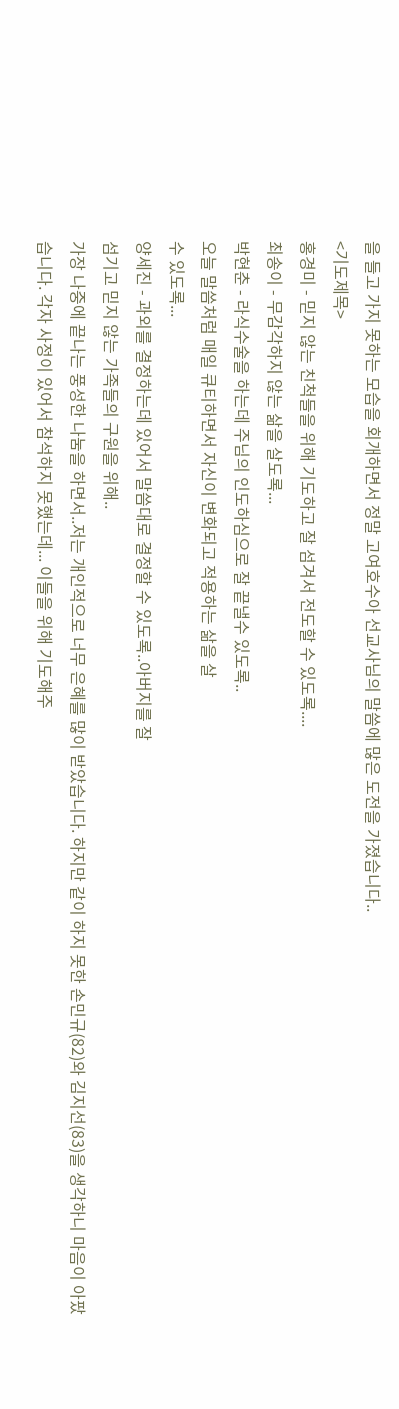을 들고 가지 못하는 모습을 회개하면서 정말 고여호수아 선교사님의 말씀에 많은 도전을 가졌습니다..
<기도제목>
홍경미 - 믿지 않는 친척들을 위해 기도하고 잘 섬겨서 전도할 수 있도록....
최송이 - 무감각하지 않는 삶을 살도록...
박현춘 - 라식수술을 하는데 주님의 인도하심으로 잘 끝낼수 있도록..
오늘 말씀처럼 매일 큐티하면서 자신이 변화되고 적용하는 삶을 살
수 있도록...
양세진 - 과외를 결정하는데 있어서 말씀대로 결정할 수 있도록..아버지를 잘
섬기고 믿지 않는 가족들의 구원을 위해..
가장 나중에 끝나는 풍성한 나눔을 하면서..저는 개인적으로 너무 은혜를 많이 받았습니다. 하지만 같이 하지 못한 손민규(82)와 김지선(83)을 생각하니 마음이 아팠습니다. 각자 사정이 있어서 참석하지 못했는데... 이들을 위해 기도해주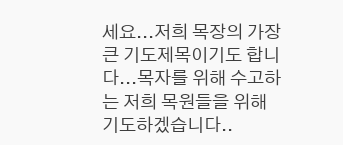세요...저희 목장의 가장 큰 기도제목이기도 합니다...목자를 위해 수고하는 저희 목원들을 위해 기도하겠습니다..